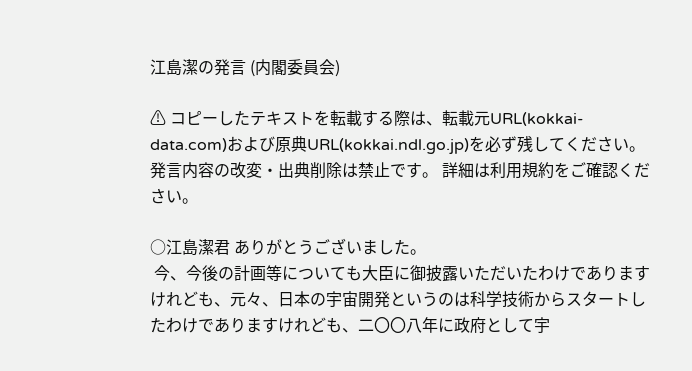江島潔の発言 (内閣委員会)

⚠ コピーしたテキストを転載する際は、転載元URL(kokkai-data.com)および原典URL(kokkai.ndl.go.jp)を必ず残してください。発言内容の改変・出典削除は禁止です。 詳細は利用規約をご確認ください。

○江島潔君 ありがとうございました。
 今、今後の計画等についても大臣に御披露いただいたわけでありますけれども、元々、日本の宇宙開発というのは科学技術からスタートしたわけでありますけれども、二〇〇八年に政府として宇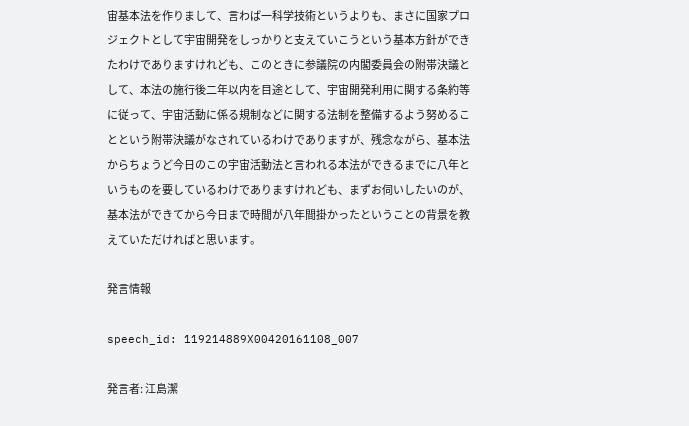宙基本法を作りまして、言わば一科学技術というよりも、まさに国家プロジェクトとして宇宙開発をしっかりと支えていこうという基本方針ができたわけでありますけれども、このときに参議院の内閣委員会の附帯決議として、本法の施行後二年以内を目途として、宇宙開発利用に関する条約等に従って、宇宙活動に係る規制などに関する法制を整備するよう努めることという附帯決議がなされているわけでありますが、残念ながら、基本法からちょうど今日のこの宇宙活動法と言われる本法ができるまでに八年というものを要しているわけでありますけれども、まずお伺いしたいのが、基本法ができてから今日まで時間が八年間掛かったということの背景を教えていただければと思います。

発言情報

speech_id: 119214889X00420161108_007

発言者: 江島潔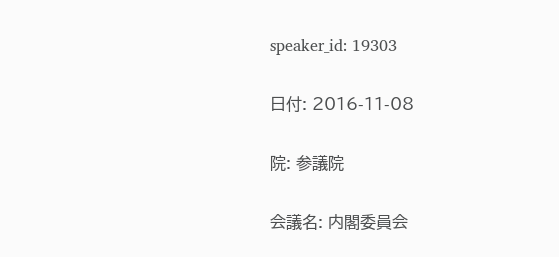speaker_id: 19303

日付: 2016-11-08

院: 参議院

会議名: 内閣委員会